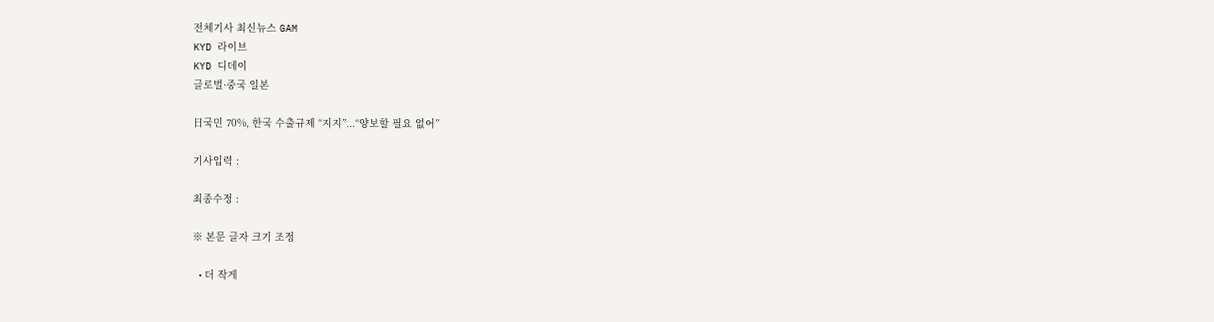전체기사 최신뉴스 GAM
KYD 라이브
KYD 디데이
글로벌·중국 일본

日국민 70%, 한국 수출규제 “지지”...“양보할 필요 없어”

기사입력 :

최종수정 :

※ 본문 글자 크기 조정

  • 더 작게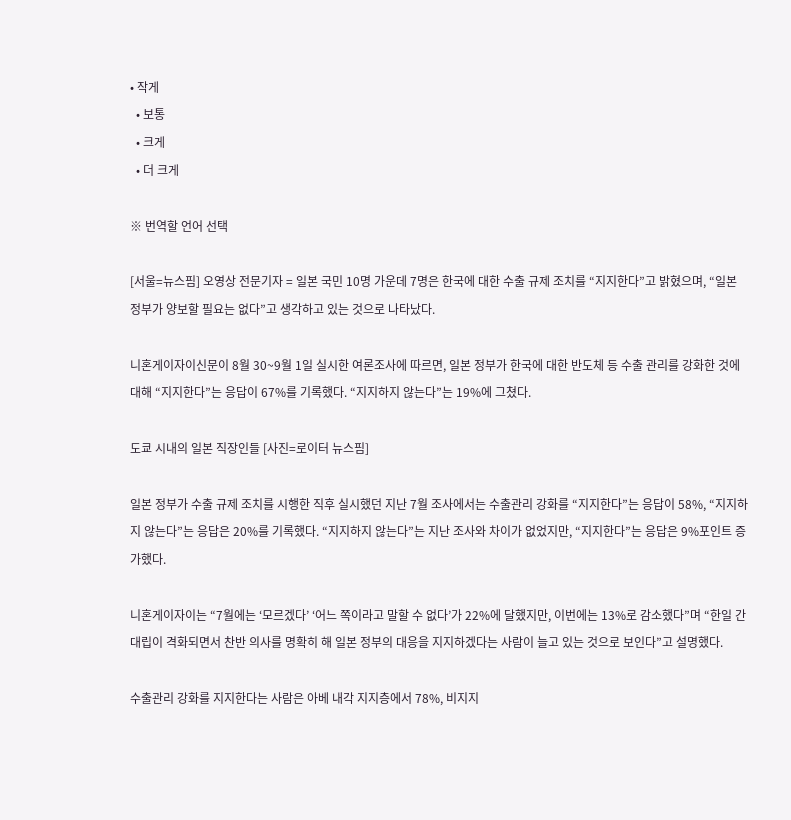• 작게
  • 보통
  • 크게
  • 더 크게

※ 번역할 언어 선택

[서울=뉴스핌] 오영상 전문기자 = 일본 국민 10명 가운데 7명은 한국에 대한 수출 규제 조치를 “지지한다”고 밝혔으며, “일본 정부가 양보할 필요는 없다”고 생각하고 있는 것으로 나타났다.

니혼게이자이신문이 8월 30~9월 1일 실시한 여론조사에 따르면, 일본 정부가 한국에 대한 반도체 등 수출 관리를 강화한 것에 대해 “지지한다”는 응답이 67%를 기록했다. “지지하지 않는다”는 19%에 그쳤다.

도쿄 시내의 일본 직장인들 [사진=로이터 뉴스핌]

일본 정부가 수출 규제 조치를 시행한 직후 실시했던 지난 7월 조사에서는 수출관리 강화를 “지지한다”는 응답이 58%, “지지하지 않는다”는 응답은 20%를 기록했다. “지지하지 않는다”는 지난 조사와 차이가 없었지만, “지지한다”는 응답은 9%포인트 증가했다.

니혼게이자이는 “7월에는 ‘모르겠다’ ‘어느 쪽이라고 말할 수 없다’가 22%에 달했지만, 이번에는 13%로 감소했다”며 “한일 간 대립이 격화되면서 찬반 의사를 명확히 해 일본 정부의 대응을 지지하겠다는 사람이 늘고 있는 것으로 보인다”고 설명했다.

수출관리 강화를 지지한다는 사람은 아베 내각 지지층에서 78%, 비지지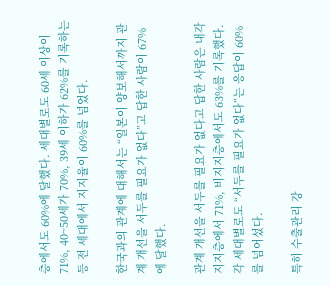층에서도 60%에 달했다. 세대별로도 60세 이상이 71%, 40~50세가 70%, 39세 이하가 62%를 기록하는 등 전 세대에서 지지율이 60%를 넘었다.

한국과의 관계에 대해서는 “일본이 양보해서까지 관계 개선을 서두를 필요가 없다”고 답한 사람이 67%에 달했다.

관계 개선을 서두를 필요가 없다고 답한 사람은 내각 지지층에서 71%, 비지지층에서도 63%를 기록했다. 각 세대별로도 “서두를 필요가 없다”는 응답이 60%를 넘어섰다.

특히 수출관리 강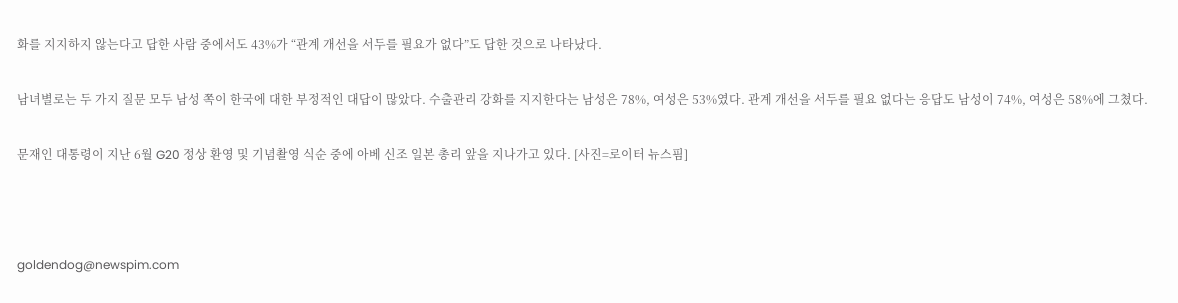화를 지지하지 않는다고 답한 사람 중에서도 43%가 “관계 개선을 서두를 필요가 없다”도 답한 것으로 나타났다.

남녀별로는 두 가지 질문 모두 남성 쪽이 한국에 대한 부정적인 대답이 많았다. 수출관리 강화를 지지한다는 남성은 78%, 여성은 53%였다. 관계 개선을 서두를 필요 없다는 응답도 남성이 74%, 여성은 58%에 그쳤다.

문재인 대통령이 지난 6월 G20 정상 환영 및 기념촬영 식순 중에 아베 신조 일본 총리 앞을 지나가고 있다. [사진=로이터 뉴스핌]



goldendog@newspim.com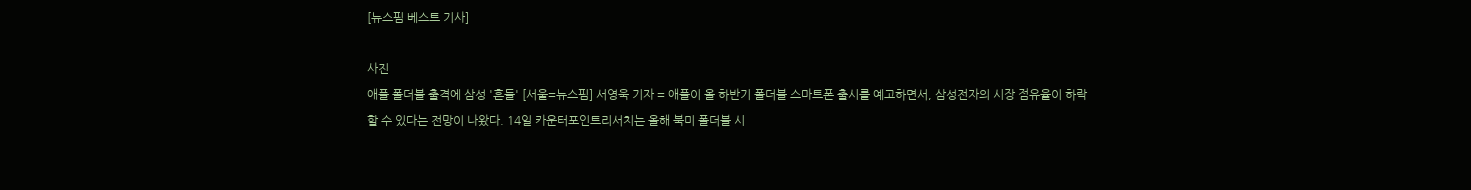[뉴스핌 베스트 기사]

사진
애플 폴더블 출격에 삼성 '흔들' [서울=뉴스핌] 서영욱 기자 = 애플이 올 하반기 폴더블 스마트폰 출시를 예고하면서, 삼성전자의 시장 점유율이 하락할 수 있다는 전망이 나왔다. 14일 카운터포인트리서치는 올해 북미 폴더블 시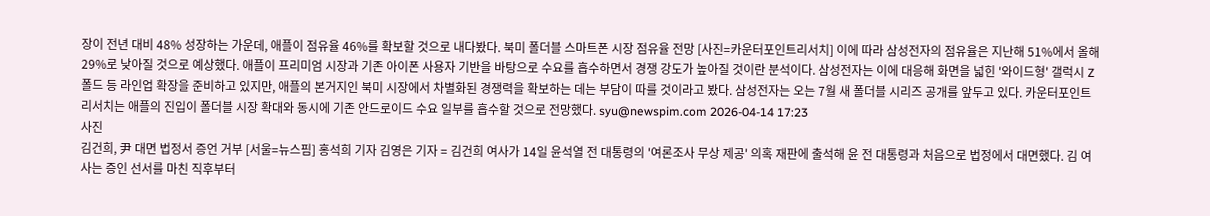장이 전년 대비 48% 성장하는 가운데, 애플이 점유율 46%를 확보할 것으로 내다봤다. 북미 폴더블 스마트폰 시장 점유율 전망 [사진=카운터포인트리서치] 이에 따라 삼성전자의 점유율은 지난해 51%에서 올해 29%로 낮아질 것으로 예상했다. 애플이 프리미엄 시장과 기존 아이폰 사용자 기반을 바탕으로 수요를 흡수하면서 경쟁 강도가 높아질 것이란 분석이다. 삼성전자는 이에 대응해 화면을 넓힌 '와이드형' 갤럭시 Z 폴드 등 라인업 확장을 준비하고 있지만, 애플의 본거지인 북미 시장에서 차별화된 경쟁력을 확보하는 데는 부담이 따를 것이라고 봤다. 삼성전자는 오는 7월 새 폴더블 시리즈 공개를 앞두고 있다. 카운터포인트리서치는 애플의 진입이 폴더블 시장 확대와 동시에 기존 안드로이드 수요 일부를 흡수할 것으로 전망했다. syu@newspim.com 2026-04-14 17:23
사진
김건희, 尹 대면 법정서 증언 거부 [서울=뉴스핌] 홍석희 기자 김영은 기자 = 김건희 여사가 14일 윤석열 전 대통령의 '여론조사 무상 제공' 의혹 재판에 출석해 윤 전 대통령과 처음으로 법정에서 대면했다. 김 여사는 증인 선서를 마친 직후부터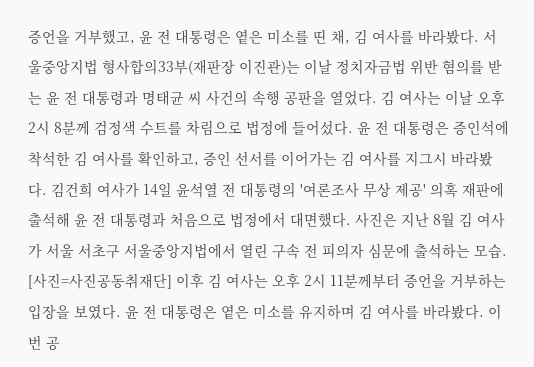증언을 거부했고, 윤 전 대통령은 옅은 미소를 띤 채, 김 여사를 바라봤다. 서울중앙지법 형사합의33부(재판장 이진관)는 이날 정치자금법 위반 혐의를 받는 윤 전 대통령과 명태균 씨 사건의 속행 공판을 열었다. 김 여사는 이날 오후 2시 8분께 검정색 수트를 차림으로 법정에 들어섰다. 윤 전 대통령은 증인석에 착석한 김 여사를 확인하고, 증인 선서를 이어가는 김 여사를 지그시 바라봤다. 김건희 여사가 14일 윤석열 전 대통령의 '여론조사 무상 제공' 의혹 재판에 출석해 윤 전 대통령과 처음으로 법정에서 대면했다. 사진은 지난 8월 김 여사가 서울 서초구 서울중앙지법에서 열린 구속 전 피의자 심문에 출석하는 모습. [사진=사진공동취재단] 이후 김 여사는 오후 2시 11분께부터 증언을 거부하는 입장을 보였다. 윤 전 대통령은 옅은 미소를 유지하며 김 여사를 바라봤다. 이번 공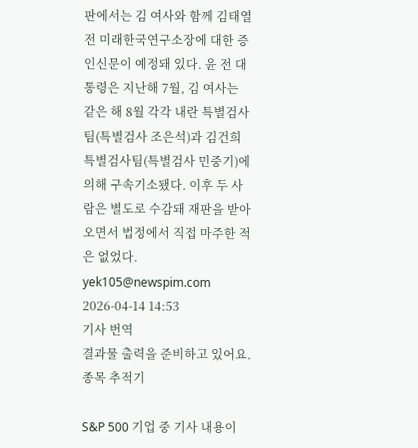판에서는 김 여사와 함께 김태열 전 미래한국연구소장에 대한 증인신문이 예정돼 있다. 윤 전 대통령은 지난해 7월, 김 여사는 같은 해 8월 각각 내란 특별검사팀(특별검사 조은석)과 김건희 특별검사팀(특별검사 민중기)에 의해 구속기소됐다. 이후 두 사람은 별도로 수감돼 재판을 받아오면서 법정에서 직접 마주한 적은 없었다. yek105@newspim.com   2026-04-14 14:53
기사 번역
결과물 출력을 준비하고 있어요.
종목 추적기

S&P 500 기업 중 기사 내용이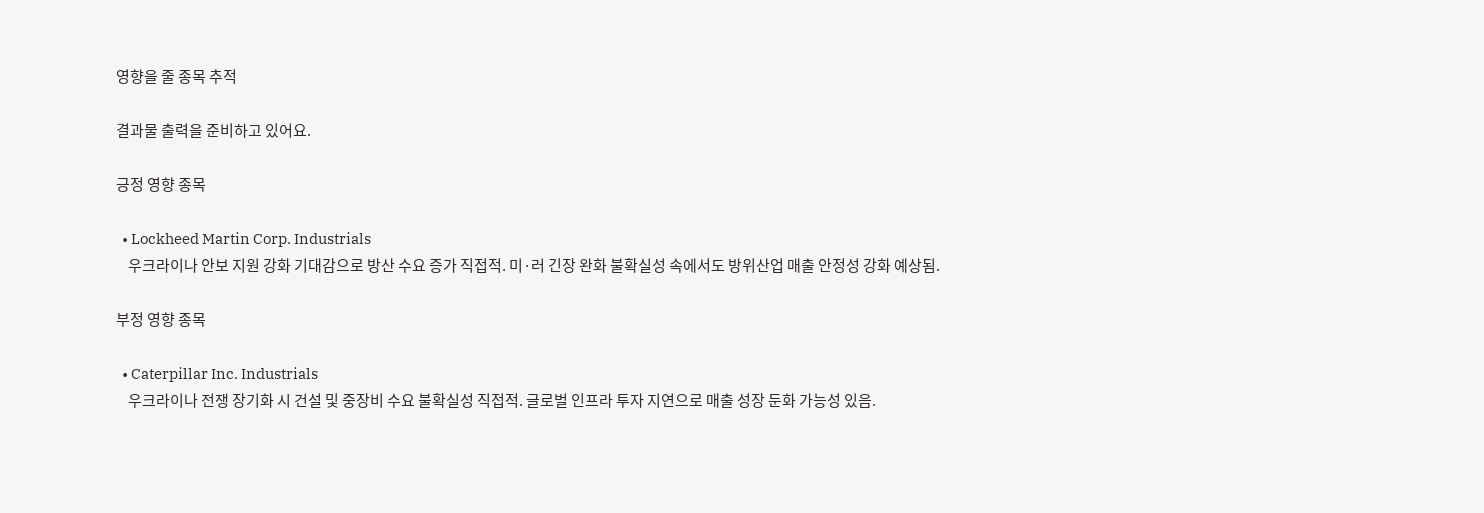영향을 줄 종목 추적

결과물 출력을 준비하고 있어요.

긍정 영향 종목

  • Lockheed Martin Corp. Industrials
    우크라이나 안보 지원 강화 기대감으로 방산 수요 증가 직접적. 미·러 긴장 완화 불확실성 속에서도 방위산업 매출 안정성 강화 예상됨.

부정 영향 종목

  • Caterpillar Inc. Industrials
    우크라이나 전쟁 장기화 시 건설 및 중장비 수요 불확실성 직접적. 글로벌 인프라 투자 지연으로 매출 성장 둔화 가능성 있음.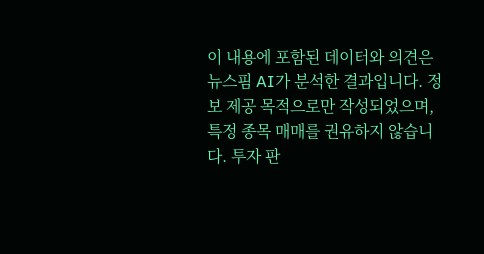이 내용에 포함된 데이터와 의견은 뉴스핌 AI가 분석한 결과입니다. 정보 제공 목적으로만 작성되었으며, 특정 종목 매매를 권유하지 않습니다. 투자 판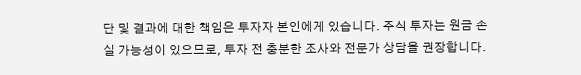단 및 결과에 대한 책임은 투자자 본인에게 있습니다. 주식 투자는 원금 손실 가능성이 있으므로, 투자 전 충분한 조사와 전문가 상담을 권장합니다.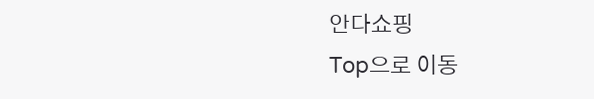안다쇼핑
Top으로 이동